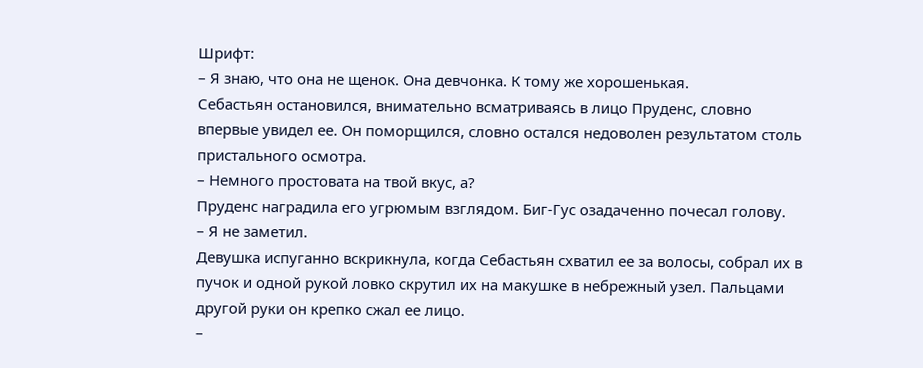Шрифт:
– Я знаю, что она не щенок. Она девчонка. К тому же хорошенькая.
Себастьян остановился, внимательно всматриваясь в лицо Пруденс, словно впервые увидел ее. Он поморщился, словно остался недоволен результатом столь пристального осмотра.
– Немного простовата на твой вкус, а?
Пруденс наградила его угрюмым взглядом. Биг-Гус озадаченно почесал голову.
– Я не заметил.
Девушка испуганно вскрикнула, когда Себастьян схватил ее за волосы, собрал их в пучок и одной рукой ловко скрутил их на макушке в небрежный узел. Пальцами другой руки он крепко сжал ее лицо.
–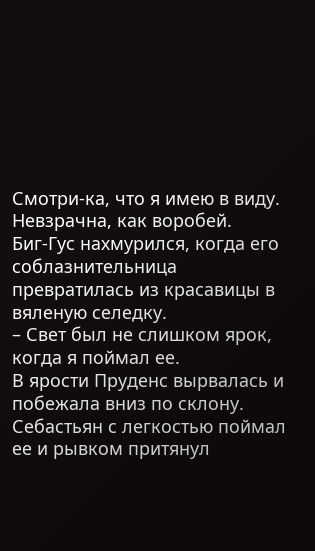Смотри-ка, что я имею в виду. Невзрачна, как воробей.
Биг-Гус нахмурился, когда его соблазнительница превратилась из красавицы в вяленую селедку.
– Свет был не слишком ярок, когда я поймал ее.
В ярости Пруденс вырвалась и побежала вниз по склону. Себастьян с легкостью поймал ее и рывком притянул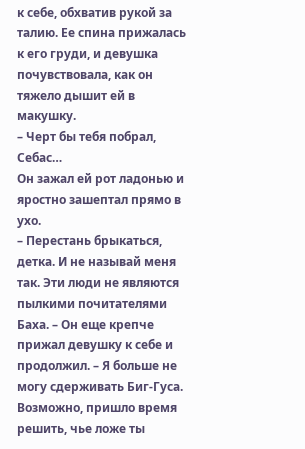к себе, обхватив рукой за талию. Ее спина прижалась к его груди, и девушка почувствовала, как он тяжело дышит ей в макушку.
– Черт бы тебя побрал, Себас…
Он зажал ей рот ладонью и яростно зашептал прямо в ухо.
– Перестань брыкаться, детка. И не называй меня так. Эти люди не являются пылкими почитателями Баха. – Он еще крепче прижал девушку к себе и продолжил. – Я больше не могу сдерживать Биг-Гуса. Возможно, пришло время решить, чье ложе ты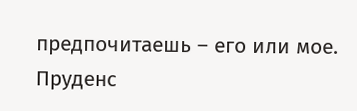предпочитаешь – его или мое.
Пруденс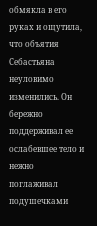обмякла в его руках и ощутила, что объятия Себастьяна неуловимо изменились. Он бережно поддерживал ее ослабевшее тело и нежно поглаживал подушечками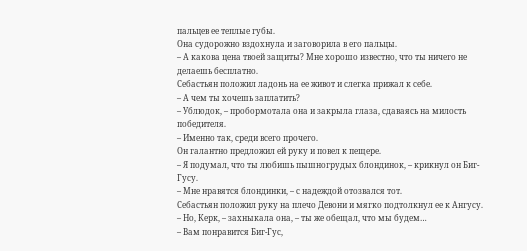пальцев ее теплые губы.
Она судорожно вздохнула и заговорила в его пальцы.
– А какова цена твоей защиты? Мне хорошо известно, что ты ничего не делаешь бесплатно.
Себастьян положил ладонь на ее живот и слегка прижал к себе.
– А чем ты хочешь заплатить?
– Ублюдок, – пробормотала она и закрыла глаза, сдаваясь на милость победителя.
– Именно так, среди всего прочего.
Он галантно предложил ей руку и повел к пещере.
– Я подумал, что ты любишь пышногрудых блондинок, – крикнул он Биг-Гусу.
– Мне нравятся блондинки, – с надеждой отозвался тот.
Себастьян положил руку на плечо Девони и мягко подтолкнул ее к Ангусу.
– Но, Керк, – захныкала она, – ты же обещал, что мы будем…
– Вам понравится Биг-Гус,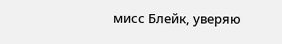мисс Блейк, уверяю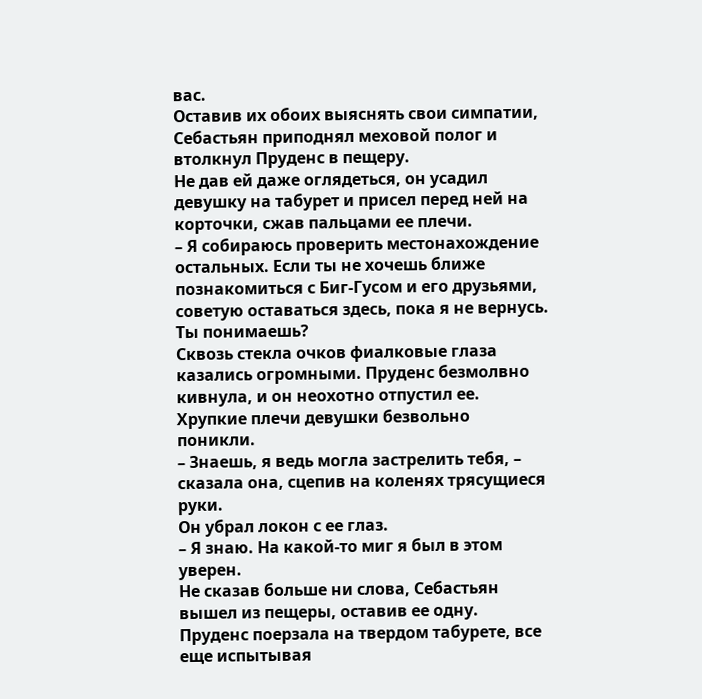вас.
Оставив их обоих выяснять свои симпатии, Себастьян приподнял меховой полог и втолкнул Пруденс в пещеру.
Не дав ей даже оглядеться, он усадил девушку на табурет и присел перед ней на корточки, сжав пальцами ее плечи.
– Я собираюсь проверить местонахождение остальных. Если ты не хочешь ближе познакомиться с Биг-Гусом и его друзьями, советую оставаться здесь, пока я не вернусь. Ты понимаешь?
Сквозь стекла очков фиалковые глаза казались огромными. Пруденс безмолвно кивнула, и он неохотно отпустил ее. Хрупкие плечи девушки безвольно поникли.
– Знаешь, я ведь могла застрелить тебя, – сказала она, сцепив на коленях трясущиеся руки.
Он убрал локон с ее глаз.
– Я знаю. На какой-то миг я был в этом уверен.
Не сказав больше ни слова, Себастьян вышел из пещеры, оставив ее одну.
Пруденс поерзала на твердом табурете, все еще испытывая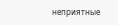неприятные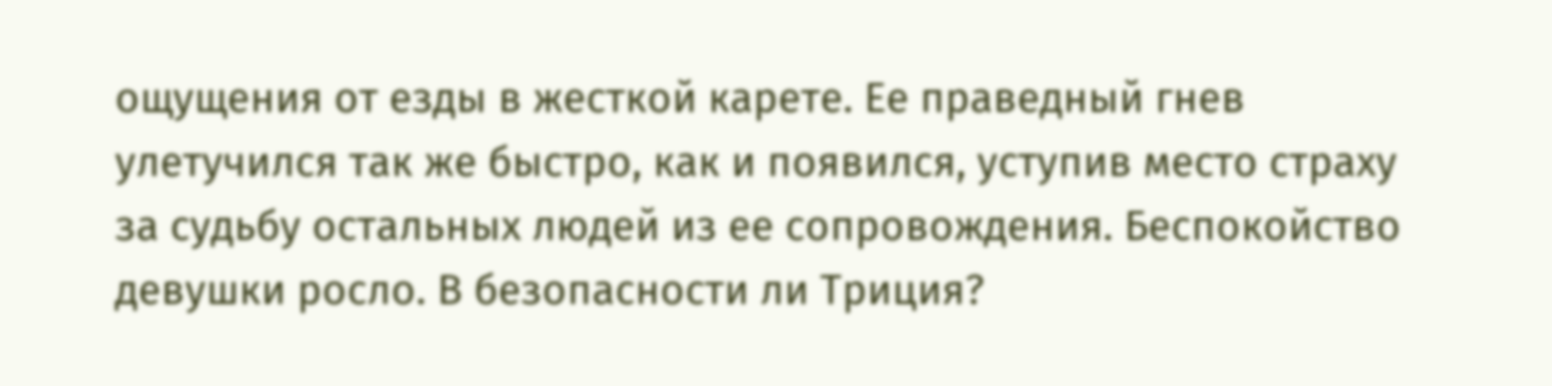ощущения от езды в жесткой карете. Ее праведный гнев улетучился так же быстро, как и появился, уступив место страху за судьбу остальных людей из ее сопровождения. Беспокойство девушки росло. В безопасности ли Триция?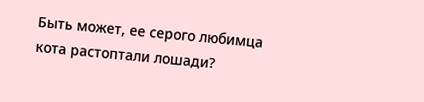Быть может, ее серого любимца кота растоптали лошади?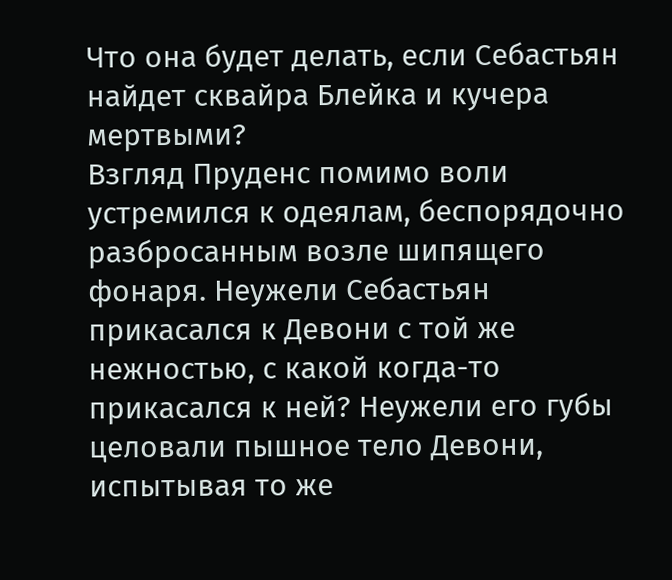Что она будет делать, если Себастьян найдет сквайра Блейка и кучера мертвыми?
Взгляд Пруденс помимо воли устремился к одеялам, беспорядочно разбросанным возле шипящего фонаря. Неужели Себастьян прикасался к Девони с той же нежностью, с какой когда-то прикасался к ней? Неужели его губы целовали пышное тело Девони, испытывая то же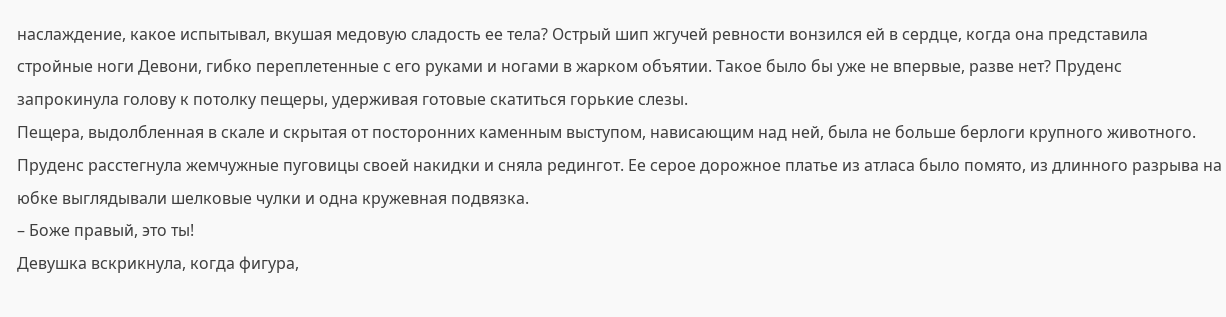наслаждение, какое испытывал, вкушая медовую сладость ее тела? Острый шип жгучей ревности вонзился ей в сердце, когда она представила стройные ноги Девони, гибко переплетенные с его руками и ногами в жарком объятии. Такое было бы уже не впервые, разве нет? Пруденс запрокинула голову к потолку пещеры, удерживая готовые скатиться горькие слезы.
Пещера, выдолбленная в скале и скрытая от посторонних каменным выступом, нависающим над ней, была не больше берлоги крупного животного.
Пруденс расстегнула жемчужные пуговицы своей накидки и сняла редингот. Ее серое дорожное платье из атласа было помято, из длинного разрыва на юбке выглядывали шелковые чулки и одна кружевная подвязка.
– Боже правый, это ты!
Девушка вскрикнула, когда фигура,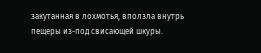закутанная в лохмотья, вползла внутрь пещеры из-под свисающей шкуры.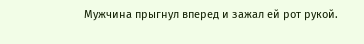Мужчина прыгнул вперед и зажал ей рот рукой.